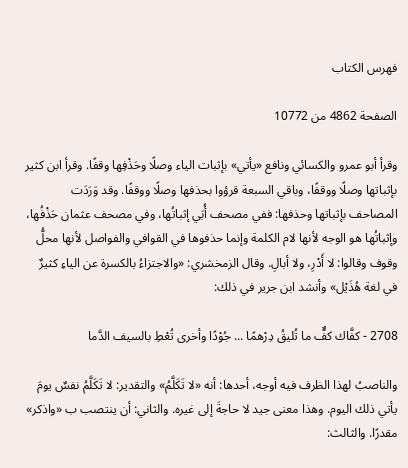فهرس الكتاب

الصفحة 4862 من 10772

وقرأ أبو عمرو والكسائي ونافع «يأتي» بإثبات الياء وصلًا وحَذْفِها وقفًا. وقرأ ابن كثير بإثباتها وصلًا ووقفًا، وباقي السبعة قرؤوا بحذفها وصلًا ووقفًا. وقد وَرَدَت المصاحف بإثباتها وحذفها: ففي مصحف أُبَي إثباتُها، وفي مصحف عثمان حَذْفُها، وإثباتُها هو الوجه لأنها لام الكلمة وإنما حذفوها في القوافي والفواصل لأنها محلُّ وقوف وقالوا: لا أَدْرِ، ولا أبالِ. وقال الزمخشري: «والاجتزاءُ بالكسرة عن الياءِ كثيرٌ في لغة هُذَيْل» وأنشد ابن جرير في ذلك:

2708 - كفَّاك كفٌّ ما تُليقُ دِرْهمًا ... جُوْدًا وأخرى تُعْطِ بالسيف الدَّما

والناصبُ لهذا الظرف فيه أوجه، أحدها: أنه «لا تَكَلَّمُ» والتقدير: لا تَكَلَّمُ نفسٌ يومَ يأتي ذلك اليوم. وهذا معنى جيد لا حاجةَ إلى غيره. والثاني: أن ينتصب ب «واذكر» مقدرًا. والثالث: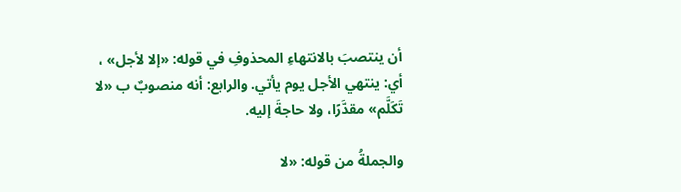أن ينتصبَ بالانتهاءِ المحذوفِ في قوله: «إلا لأجل» ، أي: ينتهي الأجل يوم يأتي. والرابع: أنه منصوبٌ ب «لا تَكَلَّم» مقدَّرًا، ولا حاجةَ إليه.

والجملةُ من قوله: «لا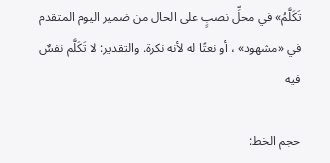تَكَلَّمُ» في محلِّ نصبٍ على الحال من ضمير اليوم المتقدم في «مشهود» ، أو نعتًا له لأنه نكرة. والتقدير: لا تَكَلَّم نفسٌ فيه

حجم الخط: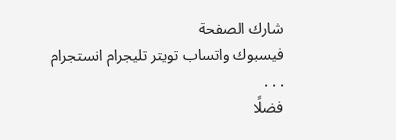شارك الصفحة
فيسبوك واتساب تويتر تليجرام انستجرام
. . .
فضلًا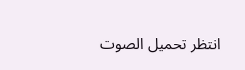انتظر تحميل الصوت